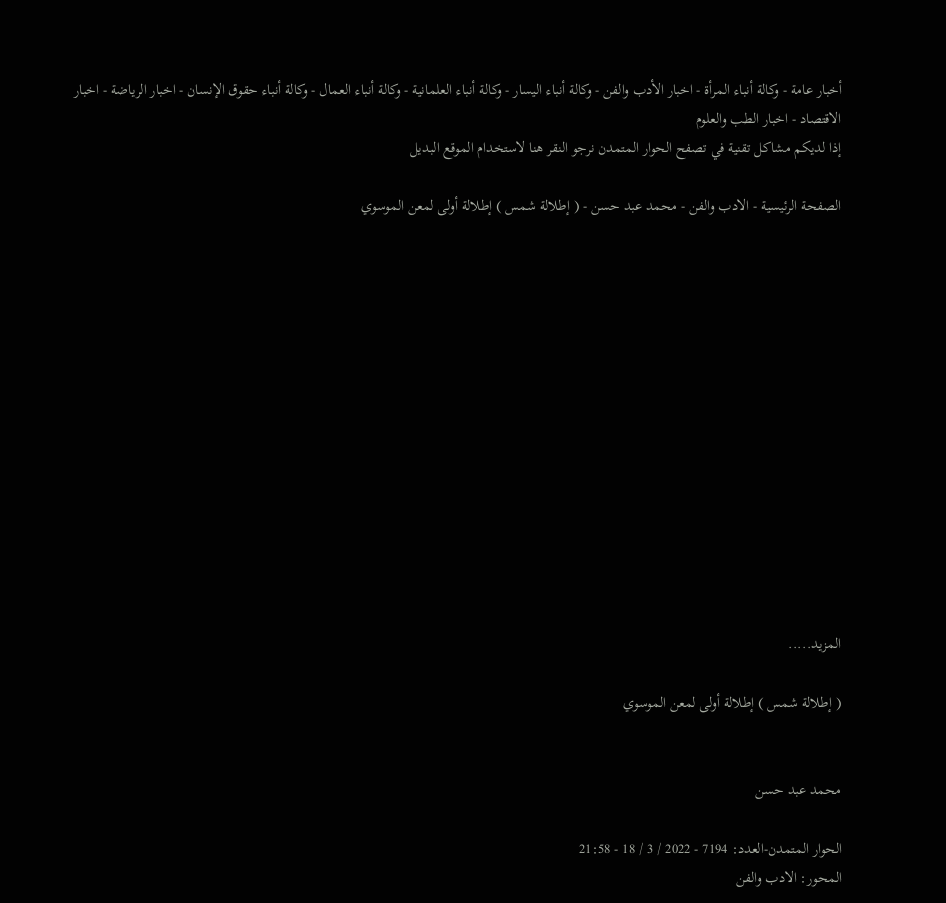أخبار عامة - وكالة أنباء المرأة - اخبار الأدب والفن - وكالة أنباء اليسار - وكالة أنباء العلمانية - وكالة أنباء العمال - وكالة أنباء حقوق الإنسان - اخبار الرياضة - اخبار الاقتصاد - اخبار الطب والعلوم
إذا لديكم مشاكل تقنية في تصفح الحوار المتمدن نرجو النقر هنا لاستخدام الموقع البديل

الصفحة الرئيسية - الادب والفن - محمد عبد حسن - ( إطلالة شمس ) إطلالة أولى لمعن الموسوي














المزيد.....

( إطلالة شمس ) إطلالة أولى لمعن الموسوي


محمد عبد حسن

الحوار المتمدن-العدد: 7194 - 2022 / 3 / 18 - 21:58
المحور: الادب والفن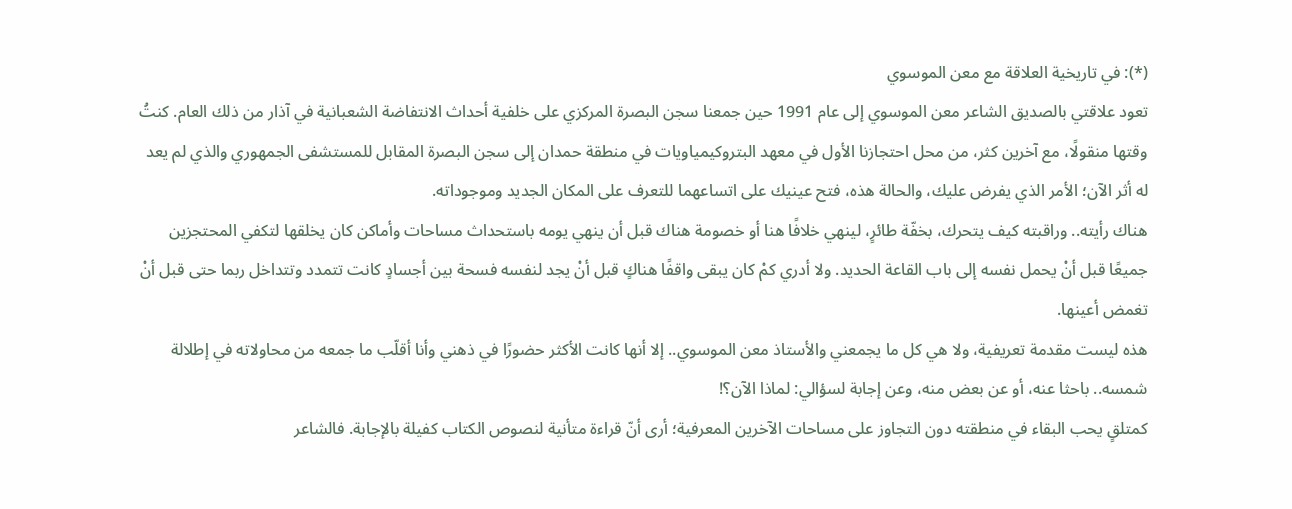(*): في تاريخية العلاقة مع معن الموسوي
تعود علاقتي بالصديق الشاعر معن الموسوي إلى عام 1991 حين جمعنا سجن البصرة المركزي على خلفية أحداث الانتفاضة الشعبانية في آذار من ذلك العام. كنتُ وقتها منقولًا، مع آخرين كثر، من محل احتجازنا الأول في معهد البتروكيمياويات في منطقة حمدان إلى سجن البصرة المقابل للمستشفى الجمهوري والذي لم يعد له أثر الآن؛ الأمر الذي يفرض عليك، والحالة هذه، فتح عينيك على اتساعهما للتعرف على المكان الجديد وموجوداته.
هناك رأيته.. وراقبته كيف يتحرك، بخفّة طائرٍ، لينهي خلافًا هنا أو خصومة هناك قبل أن ينهي يومه باستحداث مساحات وأماكن كان يخلقها لتكفي المحتجزين جميعًا قبل أنْ يحمل نفسه إلى باب القاعة الحديد. ولا أدري كمْ كان يبقى واقفًا هناكٍ قبل أنْ يجد لنفسه فسحة بين أجسادٍ كانت تتمدد وتتداخل ربما حتى قبل أنْ تغمض أعينها.
هذه ليست مقدمة تعريفية، ولا هي كل ما يجمعني والأستاذ معن الموسوي.. إلا أنها كانت الأكثر حضورًا في ذهني وأنا أقلّب ما جمعه من محاولاته في إطلالة شمسه.. باحثا عنه، أو عن بعض منه، وعن إجابة لسؤالي: لماذا الآن؟!
كمتلقٍ يحب البقاء في منطقته دون التجاوز على مساحات الآخرين المعرفية؛ أرى أنّ قراءة متأنية لنصوص الكتاب كفيلة بالإجابة. فالشاعر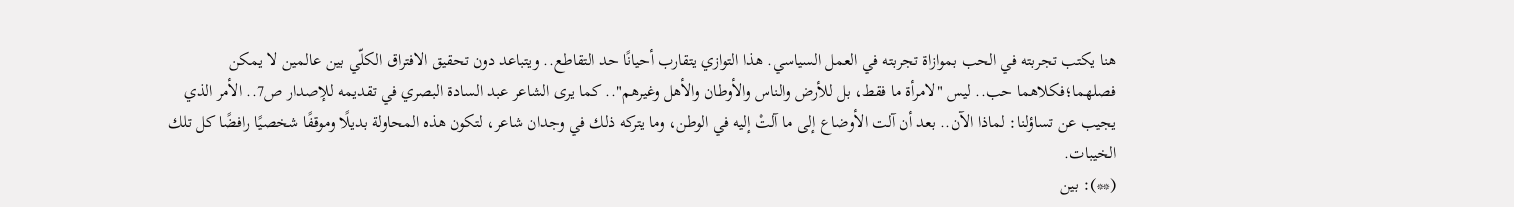هنا يكتب تجربته في الحب بموازاة تجربته في العمل السياسي. هذا التوازي يتقارب أحيانًا حد التقاطع.. ويتباعد دون تحقيق الافتراق الكلّي بين عالمين لا يمكن فصلهما؛فكلاهما حب.. ليس "لامرأة ما فقط، بل للأرض والناس والأوطان والأهل وغيرهم".. كما يرى الشاعر عبد السادة البصري في تقديمه للإصدار ص7.. الأمر الذي يجيب عن تساؤلنا: لماذا الآن.. بعد أن آلت الأوضاع إلى ما آلتْ إليه في الوطن، وما يتركه ذلك في وجدان شاعر، لتكون هذه المحاولة بديلًا وموقفًا شخصيًا رافضًا كل تلك الخيبات.
(**): بين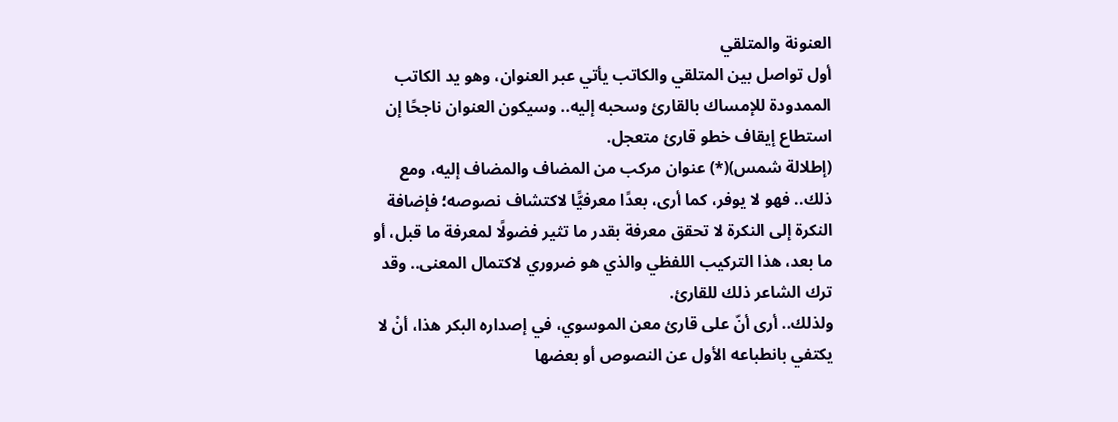العنونة والمتلقي
أول تواصل بين المتلقي والكاتب يأتي عبر العنوان، وهو يد الكاتب الممدودة للإمساك بالقارئ وسحبه إليه.. وسيكون العنوان ناجحًا إن استطاع إيقاف خطو قارئ متعجل.
(إطلالة شمس)(*) عنوان مركب من المضاف والمضاف إليه، ومع ذلك.. فهو لا يوفر، كما أرى، بعدًا معرفيًّا لاكتشاف نصوصه؛ فإضافة النكرة إلى النكرة لا تحقق معرفة بقدر ما تثير فضولًا لمعرفة ما قبل، أو ما بعد، هذا التركيب اللفظي والذي هو ضروري لاكتمال المعنى.. وقد ترك الشاعر ذلك للقارئ.
ولذلك.. أرى أنّ على قارئ معن الموسوي، في إصداره البكر هذا، أنْ لا يكتفي بانطباعه الأول عن النصوص أو بعضها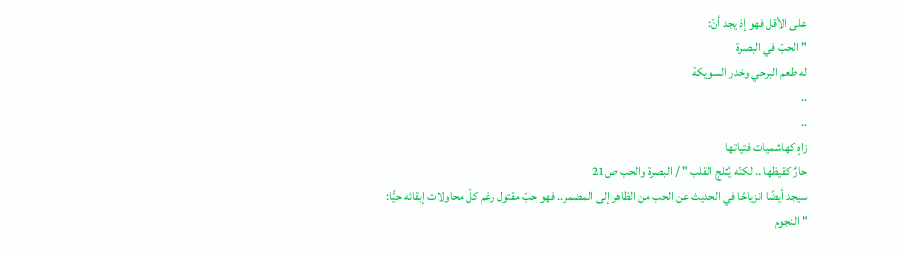على الأقل فهو إذ يجد أنّ:
" الحبّ في البصرة
له طعم البرحي وخدر السويكة
..
..
زاهٍ كهاشميات فتياتها
حارٌ كقيظها .. لكنّه يُثلج القلب " / البصرة والحب ص21
سيجد أيضًا انزياحًا في الحديث عن الحب من الظاهر إلى المضمر.. فهو حبّ مقتول رغم كلّ محاولات إبقائه حيًّا:
" النجوم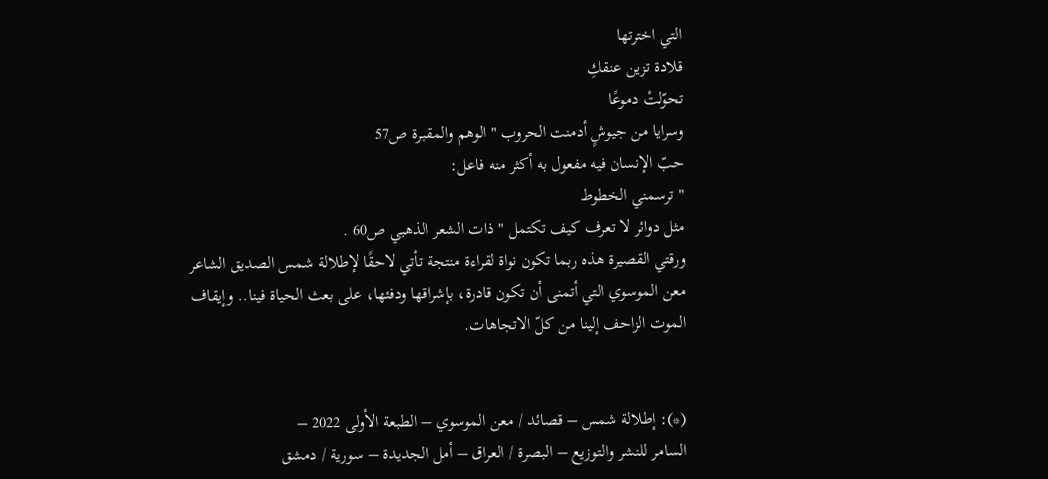التي اخترتها
قلادة تزين عنقكِ
تحوّلتْ دموعًا
وسرايا من جيوشٍ أدمنت الحروب " الوهم والمقبرة ص57
حبّ الإنسان فيه مفعول به أكثر منه فاعل:
" ترسمني الخطوط
مثل دوائر لا تعرف كيف تكتمل " ذات الشعر الذهبي ص60 .
ورقتي القصيرة هذه ربما تكون نواة لقراءة منتجة تأتي لاحقًا لإطلالة شمس الصديق الشاعر معن الموسوي التي أتمنى أن تكون قادرة، بإشراقها ودفئها، على بعث الحياة فينا.. وإيقاف الموت الزاحف إلينا من كلّ الاتجاهات.


(*): إطلالة شمس – قصائد / معن الموسوي – الطبعة الأولى 2022 –
السامر للنشر والتوزيع – البصرة / العراق – أمل الجديدة – سورية / دمشق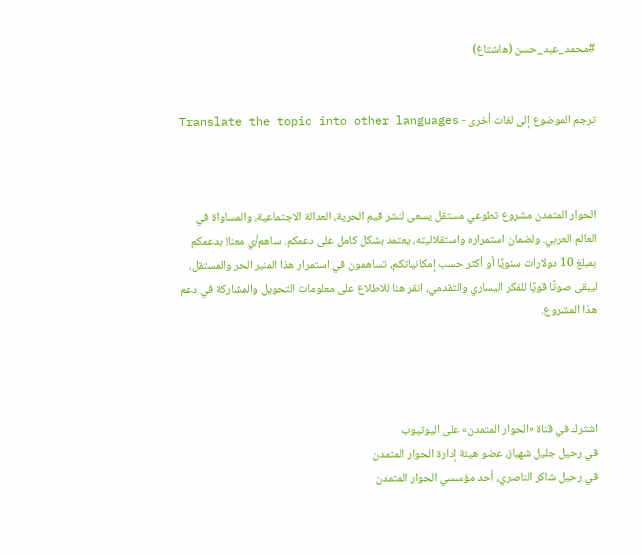#محمد_عبد_حسن (هاشتاغ)


ترجم الموضوع إلى لغات أخرى - Translate the topic into other languages



الحوار المتمدن مشروع تطوعي مستقل يسعى لنشر قيم الحرية، العدالة الاجتماعية، والمساواة في العالم العربي. ولضمان استمراره واستقلاليته، يعتمد بشكل كامل على دعمكم. ساهم/ي معنا! بدعمكم بمبلغ 10 دولارات سنويًا أو أكثر حسب إمكانياتكم، تساهمون في استمرار هذا المنبر الحر والمستقل، ليبقى صوتًا قويًا للفكر اليساري والتقدمي، انقر هنا للاطلاع على معلومات التحويل والمشاركة في دعم هذا المشروع.




اشترك في قناة «الحوار المتمدن» على اليوتيوب
في رحيل جليل شهباز، عضو هيئة إدارة الحوار المتمدن
في رحيل شاكر الناصري، أحد مؤسسي الحوار المتمدن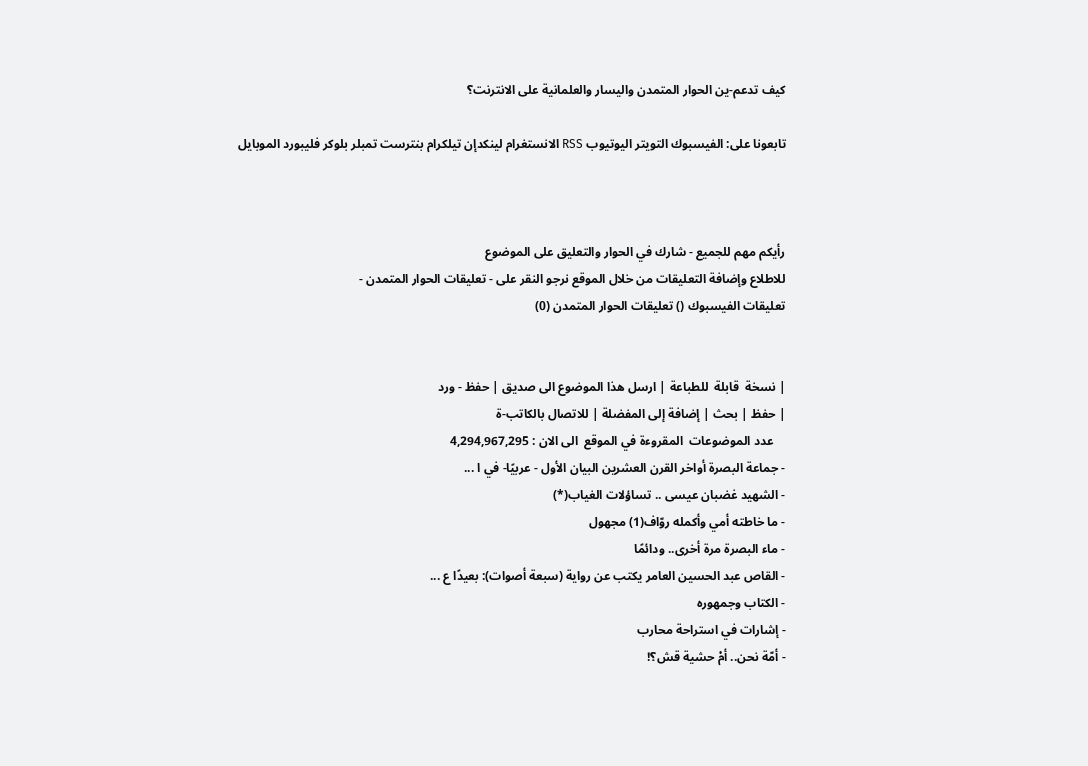كيف تدعم-ين الحوار المتمدن واليسار والعلمانية على الانترنت؟

تابعونا على: الفيسبوك التويتر اليوتيوب RSS الانستغرام لينكدإن تيلكرام بنترست تمبلر بلوكر فليبورد الموبايل



رأيكم مهم للجميع - شارك في الحوار والتعليق على الموضوع
للاطلاع وإضافة التعليقات من خلال الموقع نرجو النقر على - تعليقات الحوار المتمدن -
تعليقات الفيسبوك () تعليقات الحوار المتمدن (0)


| نسخة  قابلة  للطباعة | ارسل هذا الموضوع الى صديق | حفظ - ورد
| حفظ | بحث | إضافة إلى المفضلة | للاتصال بالكاتب-ة
    عدد الموضوعات  المقروءة في الموقع  الى الان : 4,294,967,295
- جماعة البصرة أواخر القرن العشرين البيان الأول - عربيًا- في ا ...
- الشهيد غضبان عيسى .. تساؤلات الغياب(*)
- ما خاطته أمي وأكمله روّاف(1) مجهول
- ماء البصرة مرة أخرى.. ودائمًا
- القاص عبد الحسين العامر يكتب عن رواية (سبعة أصوات): بعيدًا ع ...
- الكتاب وجمهوره
- إشارات في استراحة محارب
- أمّة نحن.. أمْ حشية قش؟!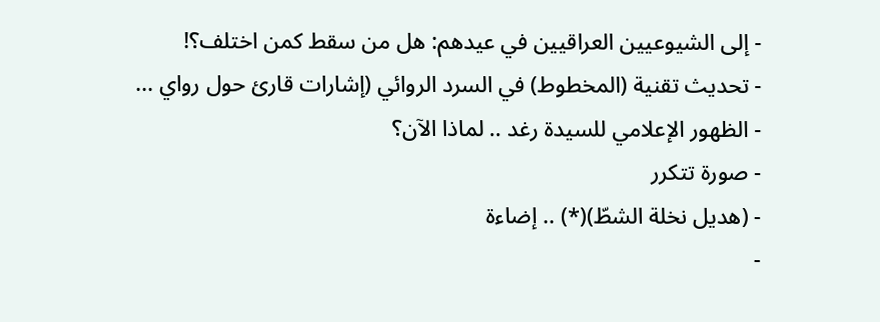- إلى الشيوعيين العراقيين في عيدهم: هل من سقط كمن اختلف؟!
- تحديث تقنية (المخطوط) في السرد الروائي (إشارات قارئ حول رواي ...
- الظهور الإعلامي للسيدة رغد .. لماذا الآن؟
- صورة تتكرر
- (هديل نخلة الشطّ)(*) .. إضاءة
-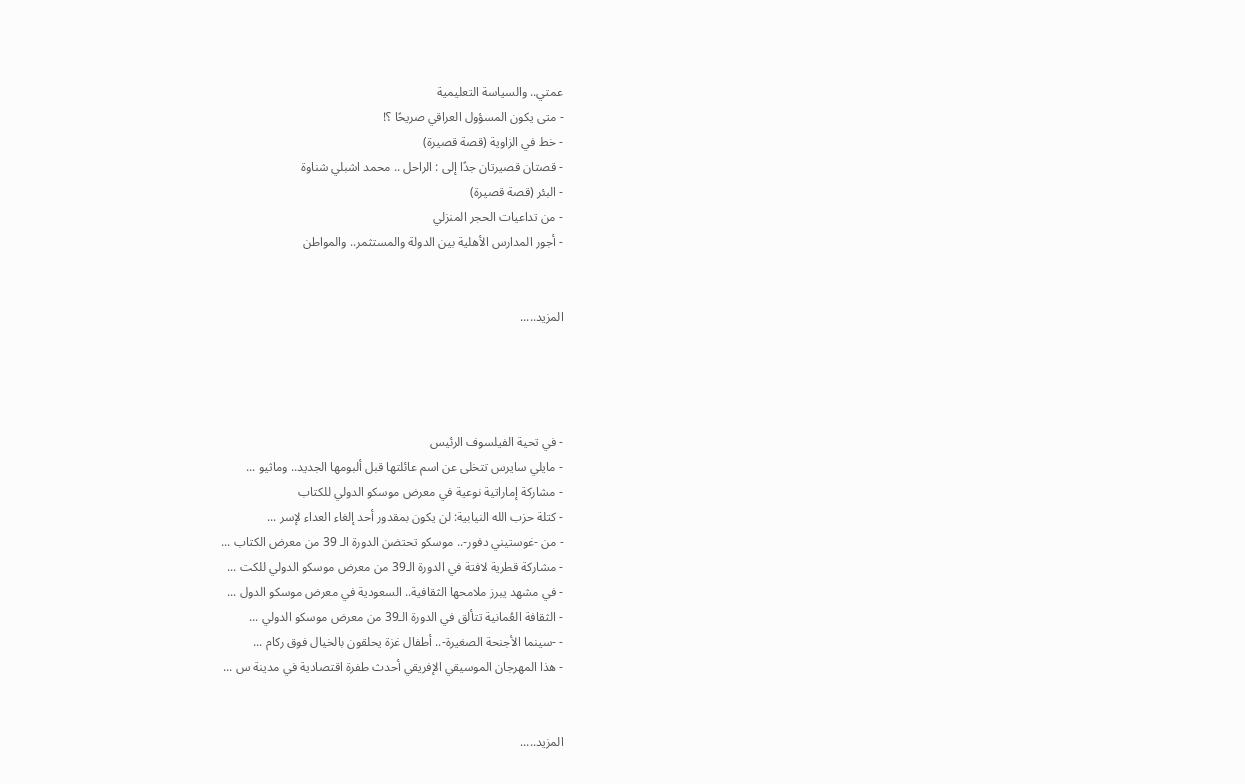عمتي.. والسياسة التعليمية
- متى يكون المسؤول العراقي صريحًا ؟!
- خط في الزاوية (قصة قصيرة)
- قصتان قصيرتان جدًا إلى : الراحل .. محمد اشبلي شناوة
- البئر (قصة قصيرة)
- من تداعيات الحجر المنزلي
- أجور المدارس الأهلية بين الدولة والمستثمر.. والمواطن


المزيد.....




- في تحية الفيلسوف الرئيس
- مايلي سايرس تتخلى عن اسم عائلتها قبل ألبومها الجديد.. وماثيو ...
- مشاركة إماراتية نوعية في معرض موسكو الدولي للكتاب
- كتلة حزب الله النيابية: لن يكون بمقدور أحد إلغاء العداء لإسر ...
- من -غوستيني دفور-.. موسكو تحتضن الدورة الـ 39 من معرض الكتاب ...
- مشاركة قطرية لافتة في الدورة الـ39 من معرض موسكو الدولي للكت ...
- في مشهد يبرز ملامحها الثقافية.. السعودية في معرض موسكو الدول ...
- الثقافة العُمانية تتألق في الدورة الـ39 من معرض موسكو الدولي ...
- -سينما الأجنحة الصغيرة-.. أطفال غزة يحلقون بالخيال فوق ركام ...
- هذا المهرجان الموسيقي الإفريقي أحدث طفرة اقتصادية في مدينة س ...


المزيد.....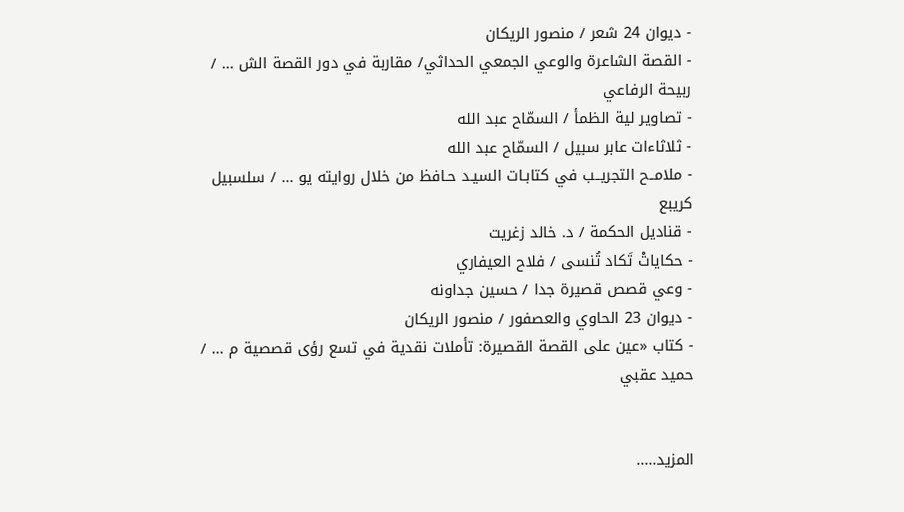- ديوان 24 شعر / منصور الريكان
- القصة الشاعرة والوعي الجمعي الحداثي/ مقاربة في دور القصة الش ... / ربيحة الرفاعي
- تصاوير لية الظمأ / السمّاح عبد الله
- ثلاثاءات عابر سبيل / السمّاح عبد الله
- ملامــح التجريــب في كتابـات السيـد حـافظ من خلال روايته يو ... / سلسبيل كريبع
- قناديل الحكمة / د. خالد زغريت
- حكاياتْ تَكاد تُنسى / فلاح العيفاري
- وعي قصص قصيرة جدا / حسين جداونه
- ديوان 23 الحاوي والعصفور / منصور الريكان
- كتاب «عين على القصة القصيرة: تأملات نقدية في تسع رؤى قصصية م ... / حميد عقبي


المزيد.....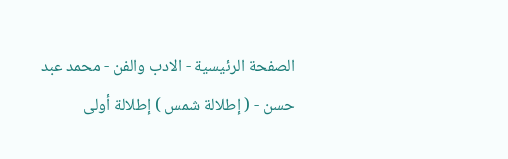الصفحة الرئيسية - الادب والفن - محمد عبد حسن - ( إطلالة شمس ) إطلالة أولى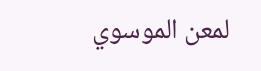لمعن الموسوي